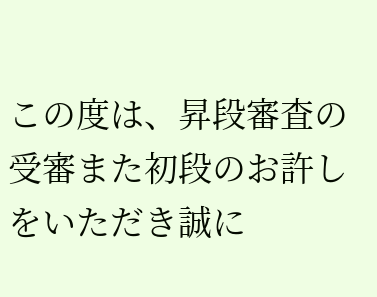この度は、昇段審査の受審また初段のお許しをいただき誠に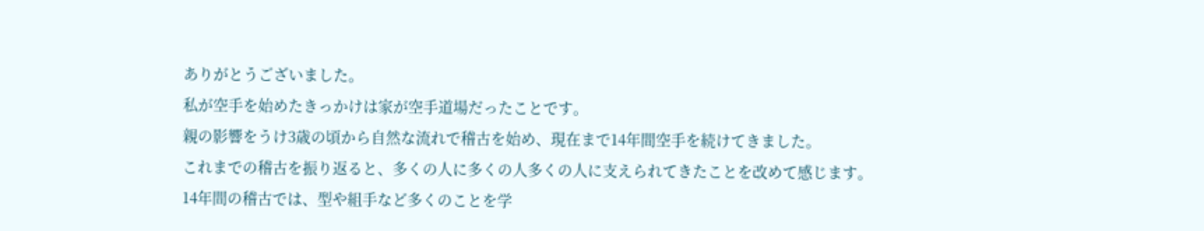ありがとうございました。
私が空手を始めたきっかけは家が空手道場だったことです。
親の影響をうけ3歳の頃から自然な流れで稽古を始め、現在まで14年間空手を続けてきました。
これまでの稽古を振り返ると、多くの人に多くの人多くの人に支えられてきたことを改めて感じます。
14年間の稽古では、型や組手など多くのことを学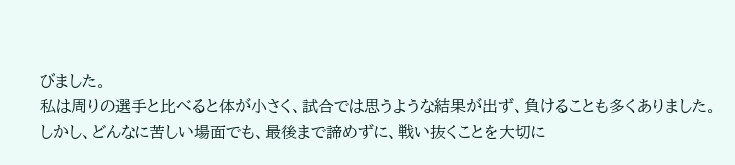びました。
私は周りの選手と比べると体が小さく、試合では思うような結果が出ず、負けることも多くありました。
しかし、どんなに苦しい場面でも、最後まで諦めずに、戦い抜くことを大切に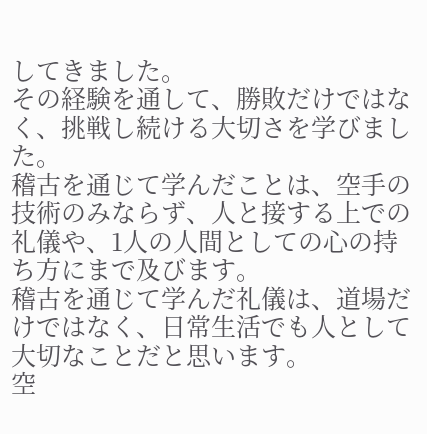してきました。
その経験を通して、勝敗だけではなく、挑戦し続ける大切さを学びました。
稽古を通じて学んだことは、空手の技術のみならず、人と接する上での礼儀や、1人の人間としての心の持ち方にまで及びます。
稽古を通じて学んだ礼儀は、道場だけではなく、日常生活でも人として大切なことだと思います。
空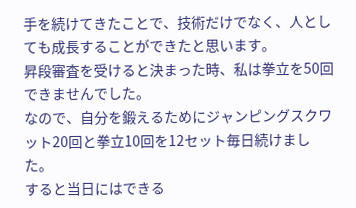手を続けてきたことで、技術だけでなく、人としても成長することができたと思います。
昇段審査を受けると決まった時、私は拳立を50回できませんでした。
なので、自分を鍛えるためにジャンピングスクワット20回と拳立10回を12セット毎日続けました。
すると当日にはできる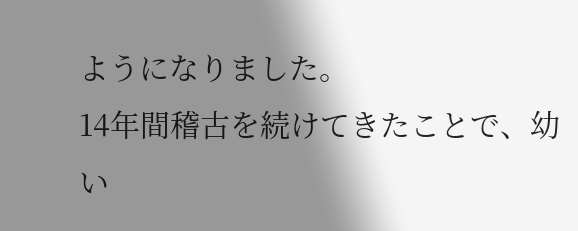ようになりました。
14年間稽古を続けてきたことで、幼い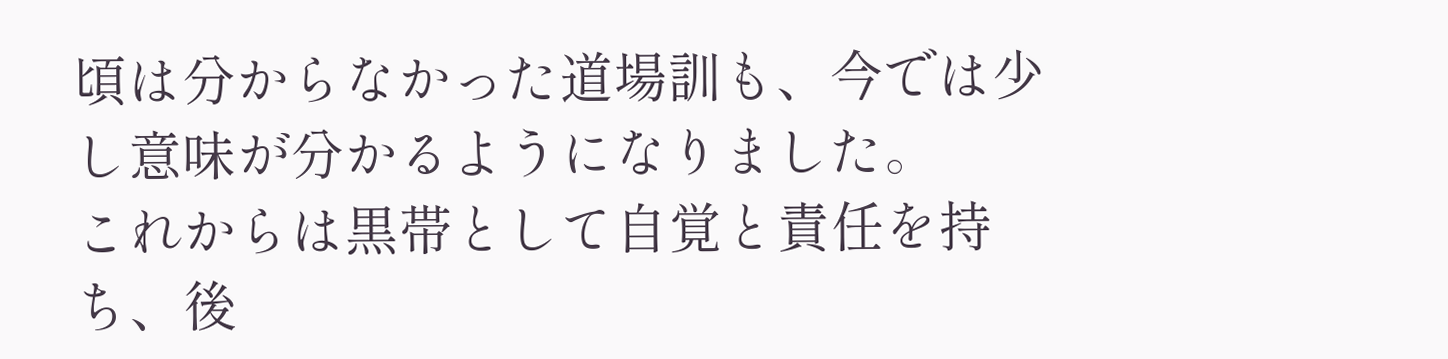頃は分からなかった道場訓も、今では少し意味が分かるようになりました。
これからは黒帯として自覚と責任を持ち、後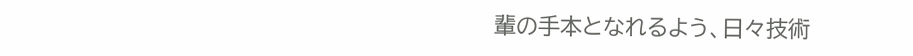輩の手本となれるよう、日々技術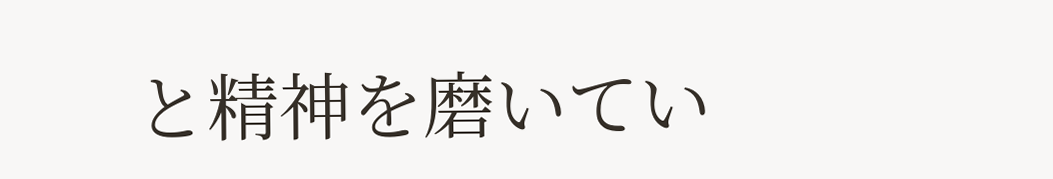と精神を磨いてい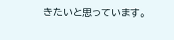きたいと思っています。